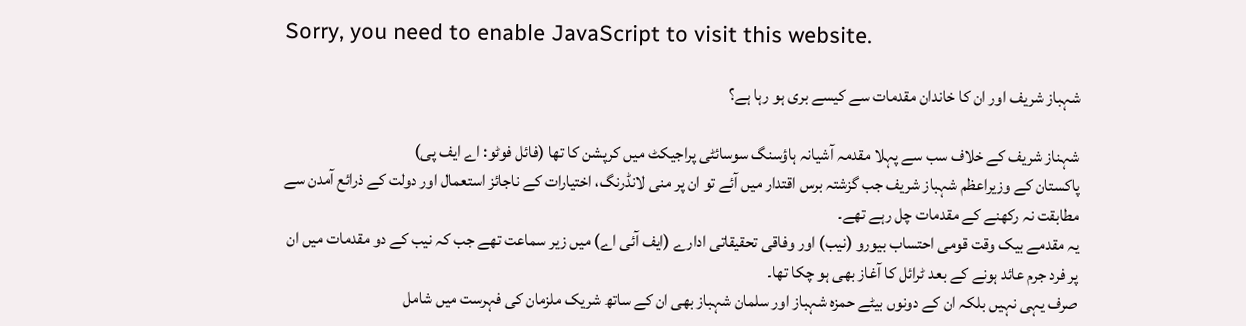Sorry, you need to enable JavaScript to visit this website.

شہباز شریف اور ان کا خاندان مقدمات سے کیسے بری ہو رہا ہے؟

شہناز شریف کے خلاف سب سے پہلا مقدمہ آشیانہ ہاؤسنگ سوسائٹی پراجیکٹ میں کرپشن کا تھا (فائل فوٹو: اے ایف پی)
پاکستان کے وزیراعظم شہباز شریف جب گزشتہ برس اقتدار میں آئے تو ان پر منی لانڈرنگ، اختیارات کے ناجائز استعمال اور دولت کے ذرائع آمدن سے مطابقت نہ رکھنے کے مقدمات چل رہے تھے۔
یہ مقدمے بیک وقت قومی احتساب بیورو (نیب) اور وفاقی تحقیقاتی ادارے (ایف آئی اے) میں زیر سماعت تھے جب کہ نیب کے دو مقدمات میں ان پر فرد جرم عائد ہونے کے بعد ٹرائل کا آغاز بھی ہو چکا تھا۔
صرف یہی نہیں بلکہ ان کے دونوں بیٹے حمزہ شہباز اور سلمان شہباز بھی ان کے ساتھ شریک ملزمان کی فہرست میں شامل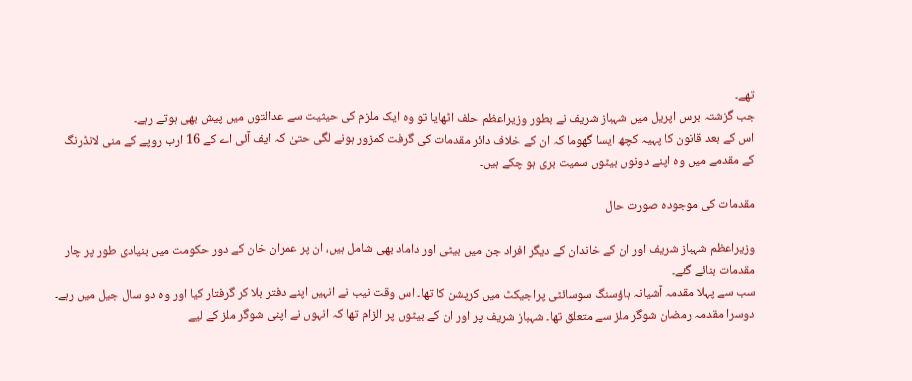تھے۔
جب گزشتہ برس اپریل میں شہباز شریف نے بطور وزیراعظم حلف اٹھایا تو وہ ایک ملزم کی حیثیت سے عدالتوں میں پیش بھی ہوتے رہے۔
اس کے بعد قانون کا پہیہ کچھ ایسا گھوما کہ ان کے خلاف دائر مقدمات کی گرفت کمزور ہونے لگی حتیٰ کہ ایف آئی اے کے 16 ارب روپے کے منی لانڈرنگ کے مقدمے میں وہ اپنے دونوں بیٹوں سمیت بری ہو چکے ہیں۔

مقدمات کی موجودہ صورت حال

وزیراعظم شہباز شریف اور ان کے خاندان کے دیگر افراد جن میں بیٹی اور داماد بھی شامل ہیں، ان پر عمران خان کے دور حکومت میں بنیادی طور پر چار مقدمات بنائے گئے۔
سب سے پہلا مقدمہ آشیانہ ہاؤسنگ سوسائٹی پراجیکٹ میں کرپشن کا تھا۔ اس وقت نیب نے انہیں اپنے دفتر بلا کر گرفتار کیا اور وہ دو سال جیل میں رہے۔
دوسرا مقدمہ رمضان شوگر ملز سے متعلق تھا۔ شہباز شریف پر اور ان کے بیٹوں پر الزام تھا کہ انہوں نے اپنی شوگر ملز کے لیے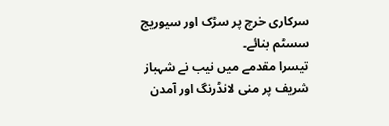سرکاری خرچ پر سڑک اور سیوریج سسٹم بنائے۔
تیسرا مقدمے میں نیب نے شہباز شریف پر منی لانڈرنگ اور آمدن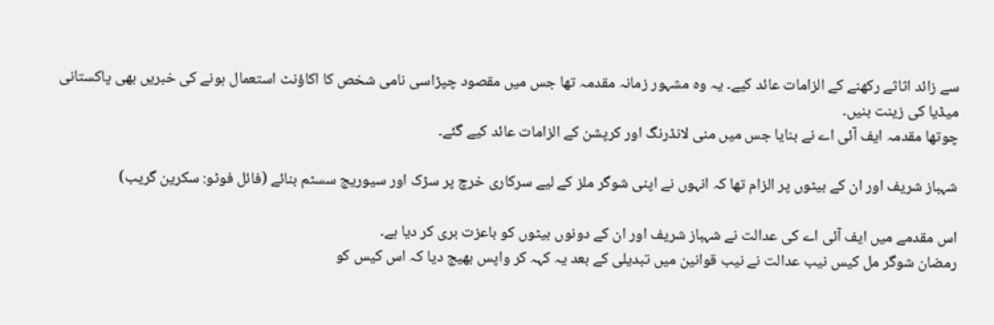سے زائد اثاثے رکھنے کے الزامات عائد کیے۔ یہ وہ مشہور زمانہ مقدمہ تھا جس میں مقصود چپڑاسی نامی شخص کا اکاؤنٹ استعمال ہونے کی خبریں بھی پاکستانی میڈیا کی زینت بنیں۔
چوتھا مقدمہ ایف آئی اے نے بنایا جس میں منی لانڈرنگ اور کرپشن کے الزامات عائد کیے گئے۔

شہباز شریف اور ان کے بیٹوں پر الزام تھا کہ انہوں نے اپنی شوگر ملز کے لیے سرکاری خرچ پر سڑک اور سیوریج سسٹم بنائے (فائل فوٹو: سکرین گریب)

اس مقدمے میں ایف آئی اے کی عدالت نے شہباز شریف اور ان کے دونوں بیٹوں کو باعزت بری کر دیا ہے۔
رمضان شوگر مل کیس نیب عدالت نے نیب قوانین میں تبدیلی کے بعد یہ کہہ کر واپس بھیج دیا کہ اس کیس کو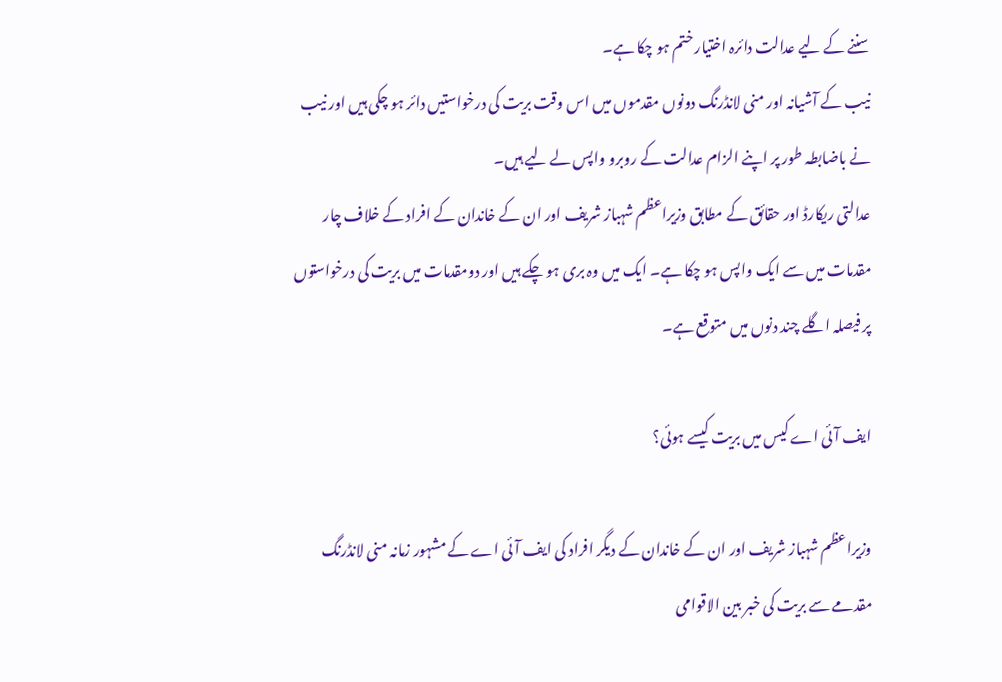سننے کے لیے عدالت دائرہ اختیار ختم ہو چکا ہے۔
نیب کے آشیانہ اور منی لانڈرنگ دونوں مقدموں میں اس وقت بریت کی درخواستیں دائر ہو چکی ہیں اور نیب نے باضابطہ طور پر اپنے الزام عدالت کے روبرو واپس لے لیے ہیں۔
عدالتی ریکارڈ اور حقائق کے مطابق وزیراعظم شہباز شریف اور ان کے خاندان کے افراد کے خلاف چار مقدمات میں سے ایک واپس ہو چکا ہے۔ ایک میں وہ بری ہو چکے ہیں اور دومقدمات میں بریت کی درخواستوں پر فیصلہ اگلے چند دنوں میں متوقع ہے۔

ایف آئی اے کیس میں بریت کیسے ہوئی؟

وزیراعظم شہباز شریف اور ان کے خاندان کے دیگر افراد کی ایف آئی اے کے مشہور زمانہ منی لانڈرنگ مقدمے سے بریت کی خبر بین الاقوامی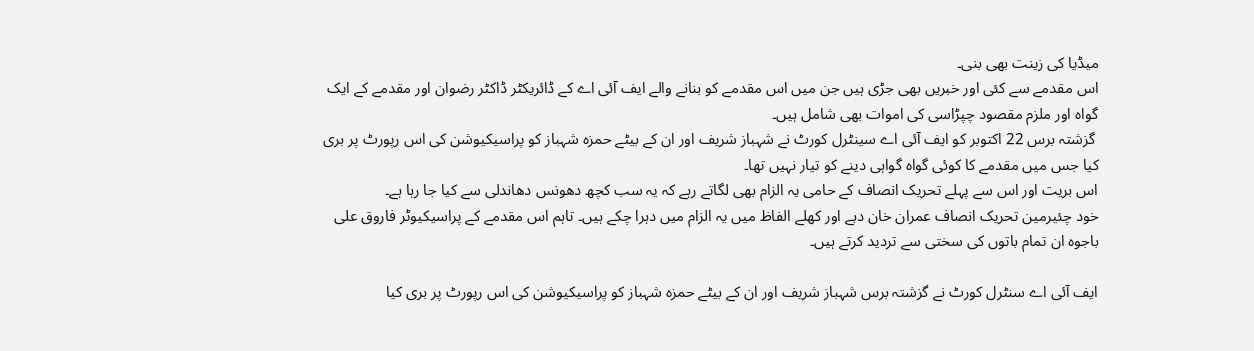میڈیا کی زینت بھی بنی۔
اس مقدمے سے کئی اور خبریں بھی جڑی ہیں جن میں اس مقدمے کو بنانے والے ایف آئی اے کے ڈائریکٹر ڈاکٹر رضوان اور مقدمے کے ایک گواہ اور ملزم مقصود چپڑاسی کی اموات بھی شامل ہیں۔
 گزشتہ برس 22 اکتوبر کو ایف آئی اے سینٹرل کورٹ نے شہباز شریف اور ان کے بیٹے حمزہ شہباز کو پراسیکیوشن کی اس رپورٹ پر بری کیا جس میں مقدمے کا کوئی گواہ گواہی دینے کو تیار نہیں تھا۔
اس بریت اور اس سے پہلے تحریک انصاف کے حامی یہ الزام بھی لگاتے رہے کہ یہ سب کچھ دھونس دھاندلی سے کیا جا رہا ہے۔
خود چئیرمین تحریک انصاف عمران خان دبے اور کھلے الفاظ میں یہ الزام میں دہرا چکے ہیں۔ تاہم اس مقدمے کے پراسیکیوٹر فاروق علی باجوہ ان تمام باتوں کی سختی سے تردید کرتے ہیں۔

ایف آئی اے سنٹرل کورٹ نے گزشتہ برس شہباز شریف اور ان کے بیٹے حمزہ شہباز کو پراسیکیوشن کی اس رپورٹ پر بری کیا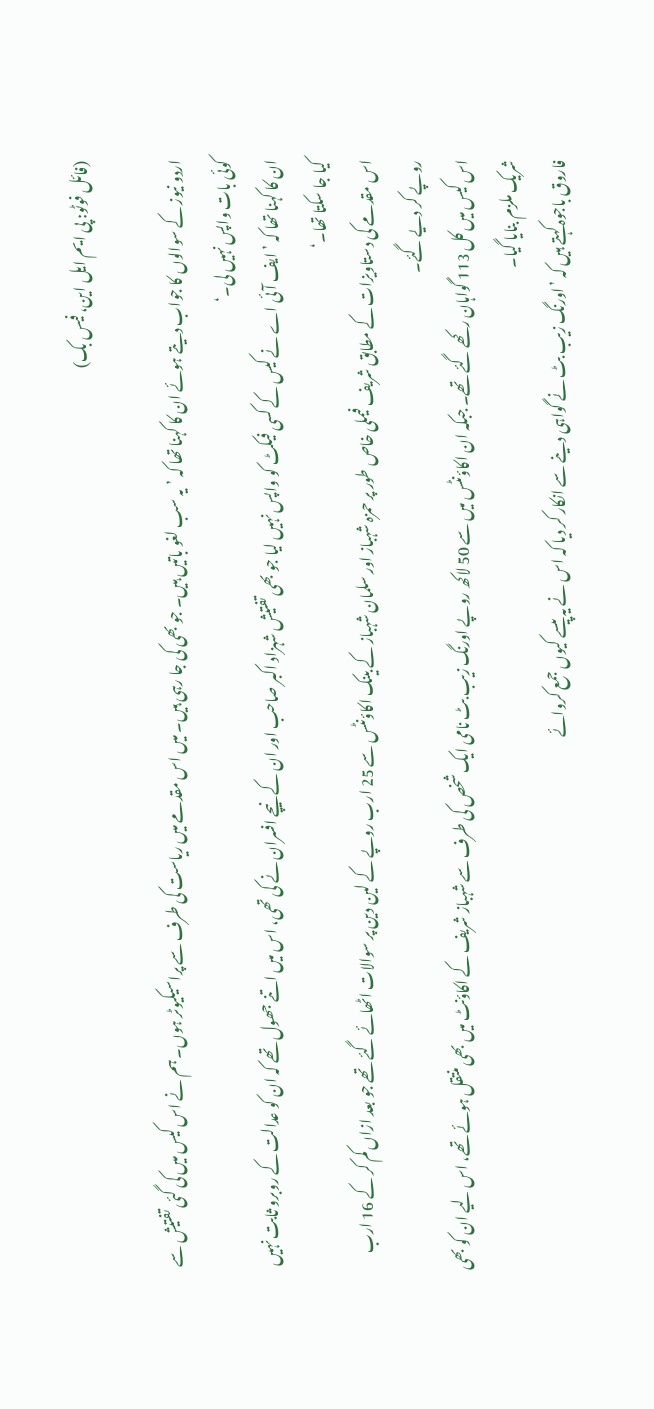(فائل فوٹو: پی ایم ایل این، فیس بک)

اردو نیوز کے سوالوں کا جواب دیتے ہوئے ان کا کہنا تھا کہ ’یہ سب لغو باتیں ہیں۔ جو بھی کی جا رہی ہیں۔ میں اس مقدمے میں ریاست کی طرف سے پراسیکیوٹر ہوں۔ ہم نے اس کیس میں کی گئی تفتیش سے کوئی بات واپس نہیں لی۔‘
ان کا کہنا تھا کہ ’ایف آئی اے نے کیس کے کسی فیکٹ کو واپس نہیں لیا جو بھی تفتیش شہزاد اکبر صاحب اور ان کے نیچے افسران نے کی تھی، اس میں اتنے جھول تھے کہ ان کو عدالت کے روبرو ثابت نہیں کیا جا سکتا تھا۔‘
اس مقدمے کی دستاویزات کے مطابق شریف فیملی خاص طور پر حمزہ شہباز اور سلمان شہباز کے بینک اکاؤنٹس سے 25 ارب روپے کے لین دین پر سوالات اٹھائے گئے تھے جو بعد ازاں کم کر کے 16 ارب روپے کر دیے گئے۔
اس کیس میں کل 113 گواہان رکھے گئے تھے۔ جبکہ ان اکاؤنٹس میں سے 50 لاکھ روپے اورنگ زیب بٹ نامی ایک شخص کی طرف سے شہباز شریف کے اکاؤنٹ میں بھی منتقل ہوئے تھے، اس لیے ان کو بھی شریک ملزم بنایا گیا۔
فاروق باجوہ کہتے ہیں کہ ’اورنگ زیب بٹ نے گواہی دینے سے انکار کر دیا کہ اس نے یہ پیسے کیوں جمع کروائے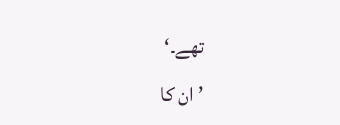تھے۔‘
’ان کا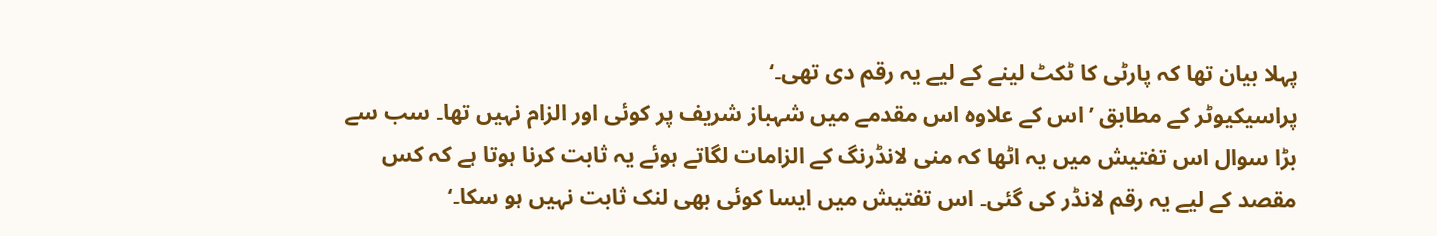پہلا بیان تھا کہ پارٹی کا ٹکٹ لینے کے لیے یہ رقم دی تھی۔‘
پراسیکیوٹر کے مطابق ’اس کے علاوہ اس مقدمے میں شہباز شریف پر کوئی اور الزام نہیں تھا۔ سب سے بڑا سوال اس تفتیش میں یہ اٹھا کہ منی لانڈرنگ کے الزامات لگاتے ہوئے یہ ثابت کرنا ہوتا ہے کہ کس مقصد کے لیے یہ رقم لانڈر کی گئی۔ اس تفتیش میں ایسا کوئی بھی لنک ثابت نہیں ہو سکا۔‘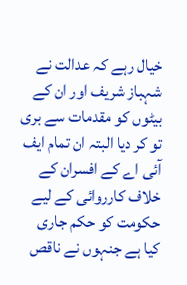خیال رہے کہ عدالت نے شہباز شریف اور ان کے بیٹوں کو مقدمات سے بری تو کر دیا البتہ ان تمام ایف آئی اے کے افسران کے خلاف کارروائی کے لیے حکومت کو حکم جاری کیا ہے جنہوں نے ناقص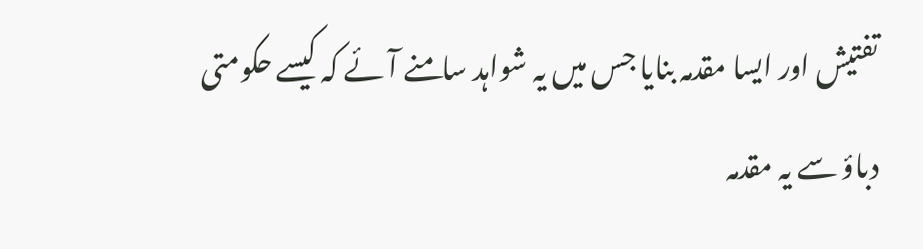تفتیش اور ایسا مقدمہ بنایا جس میں یہ شواہد سامنے آئے کہ کیسے حکومتی دباؤ سے یہ مقدمہ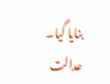بنایا گیا۔
عدالت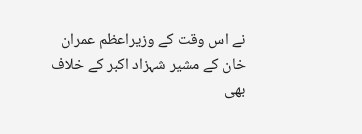نے اس وقت کے وزیراعظم عمران خان کے مشیر شہزاد اکبر کے خلاف بھی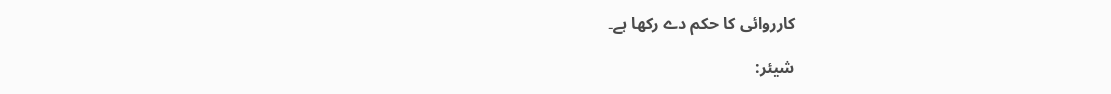کارروائی کا حکم دے رکھا ہے۔

شیئر: